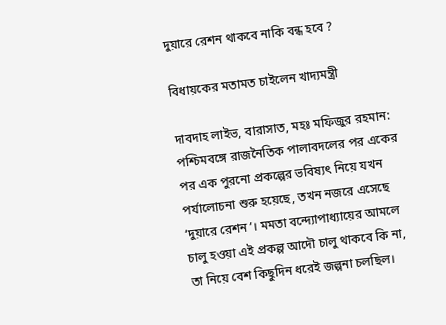দুয়ারে রেশন থাকবে নাকি বন্ধ হবে ?

বিধায়কের মতামত চাইলেন খাদ্যমন্ত্রী

দাবদাহ লাইভ, বারাসাত, মহঃ মফিজুর রহমান: পশ্চিমবঙ্গে রাজনৈতিক পালাবদলের পর একের পর এক পুরনো প্রকল্পের ভবিষ্যৎ নিয়ে যখন পর্যালোচনা শুরু হয়েছে, তখন নজরে এসেছে ‘দুয়ারে রেশন’। মমতা বন্দ্যোপাধ্যায়ের আমলে চালু হওয়া এই প্রকল্প আদৌ চালু থাকবে কি না, তা নিয়ে বেশ কিছুদিন ধরেই জল্পনা চলছিল।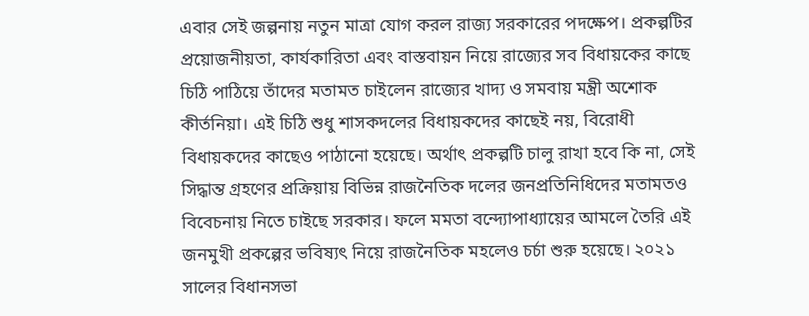এবার সেই জল্পনায় নতুন মাত্রা যোগ করল রাজ্য সরকারের পদক্ষেপ। প্রকল্পটির প্রয়োজনীয়তা, কার্যকারিতা এবং বাস্তবায়ন নিয়ে রাজ্যের সব বিধায়কের কাছে চিঠি পাঠিয়ে তাঁদের মতামত চাইলেন রাজ্যের খাদ্য ও সমবায় মন্ত্রী অশোক কীর্তনিয়া। এই চিঠি শুধু শাসকদলের বিধায়কদের কাছেই নয়, বিরোধী বিধায়কদের কাছেও পাঠানো হয়েছে। অর্থাৎ প্রকল্পটি চালু রাখা হবে কি না, সেই সিদ্ধান্ত গ্রহণের প্রক্রিয়ায় বিভিন্ন রাজনৈতিক দলের জনপ্রতিনিধিদের মতামতও বিবেচনায় নিতে চাইছে সরকার। ফলে মমতা বন্দ্যোপাধ্যায়ের আমলে তৈরি এই জনমুখী প্রকল্পের ভবিষ্যৎ নিয়ে রাজনৈতিক মহলেও চর্চা শুরু হয়েছে। ২০২১ সালের বিধানসভা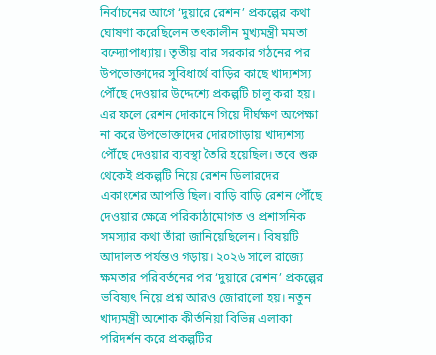নির্বাচনের আগে ‘দুয়ারে রেশন’ প্রকল্পের কথা ঘোষণা করেছিলেন তৎকালীন মুখ্যমন্ত্রী মমতা বন্দ্যোপাধ্যায়। তৃতীয় বার সরকার গঠনের পর উপভোক্তাদের সুবিধার্থে বাড়ির কাছে খাদ্যশস্য পৌঁছে দেওয়ার উদ্দেশ্যে প্রকল্পটি চালু করা হয়। এর ফলে রেশন দোকানে গিয়ে দীর্ঘক্ষণ অপেক্ষা না করে উপভোক্তাদের দোরগোড়ায় খাদ্যশস্য পৌঁছে দেওয়ার ব্যবস্থা তৈরি হয়েছিল। তবে শুরু থেকেই প্রকল্পটি নিয়ে রেশন ডিলারদের একাংশের আপত্তি ছিল। বাড়ি বাড়ি রেশন পৌঁছে দেওয়ার ক্ষেত্রে পরিকাঠামোগত ও প্রশাসনিক সমস্যার কথা তাঁরা জানিয়েছিলেন। বিষয়টি আদালত পর্যন্তও গড়ায়। ২০২৬ সালে রাজ্যে ক্ষমতার পরিবর্তনের পর ‘দুয়ারে রেশন’ প্রকল্পের ভবিষ্যৎ নিয়ে প্রশ্ন আরও জোরালো হয়। নতুন খাদ্যমন্ত্রী অশোক কীর্তনিয়া বিভিন্ন এলাকা পরিদর্শন করে প্রকল্পটির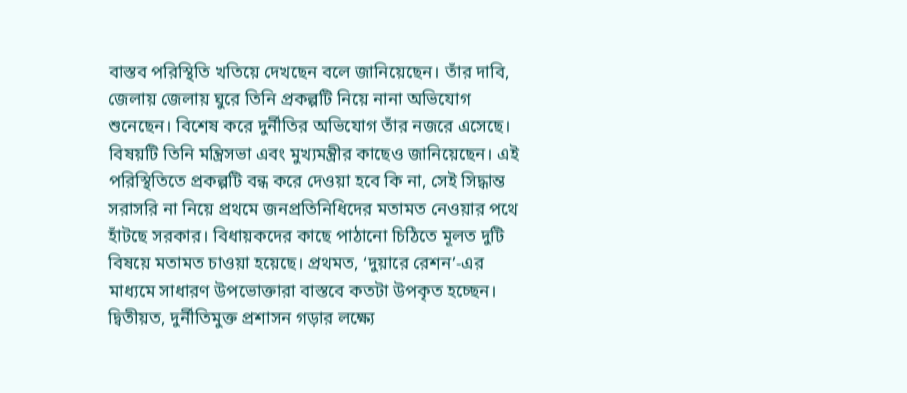বাস্তব পরিস্থিতি খতিয়ে দেখছেন বলে জানিয়েছেন। তাঁর দাবি, জেলায় জেলায় ঘুরে তিনি প্রকল্পটি নিয়ে নানা অভিযোগ শুনেছেন। বিশেষ করে দুর্নীতির অভিযোগ তাঁর নজরে এসেছে। বিষয়টি তিনি মন্ত্রিসভা এবং মুখ্যমন্ত্রীর কাছেও জানিয়েছেন। এই পরিস্থিতিতে প্রকল্পটি বন্ধ করে দেওয়া হবে কি না, সেই সিদ্ধান্ত সরাসরি না নিয়ে প্রথমে জনপ্রতিনিধিদের মতামত নেওয়ার পথে হাঁটছে সরকার। বিধায়কদের কাছে পাঠানো চিঠিতে মূলত দুটি বিষয়ে মতামত চাওয়া হয়েছে। প্রথমত, ‘দুয়ারে রেশন’-এর মাধ্যমে সাধারণ উপভোক্তারা বাস্তবে কতটা উপকৃত হচ্ছেন। দ্বিতীয়ত, দুর্নীতিমুক্ত প্রশাসন গড়ার লক্ষ্যে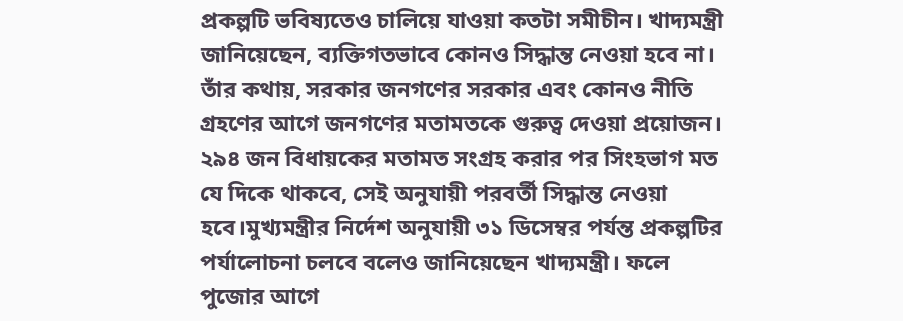প্রকল্পটি ভবিষ্যতেও চালিয়ে যাওয়া কতটা সমীচীন। খাদ্যমন্ত্রী জানিয়েছেন, ব্যক্তিগতভাবে কোনও সিদ্ধান্ত নেওয়া হবে না। তাঁর কথায়, সরকার জনগণের সরকার এবং কোনও নীতি গ্রহণের আগে জনগণের মতামতকে গুরুত্ব দেওয়া প্রয়োজন। ২৯৪ জন বিধায়কের মতামত সংগ্রহ করার পর সিংহভাগ মত যে দিকে থাকবে, সেই অনুযায়ী পরবর্তী সিদ্ধান্ত নেওয়া হবে।মুখ্যমন্ত্রীর নির্দেশ অনুযায়ী ৩১ ডিসেম্বর পর্যন্ত প্রকল্পটির পর্যালোচনা চলবে বলেও জানিয়েছেন খাদ্যমন্ত্রী। ফলে পুজোর আগে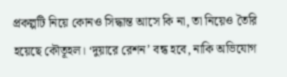প্রকল্পটি নিয়ে কোনও সিদ্ধান্ত আসে কি না, তা নিয়েও তৈরি হয়েছে কৌতূহল। ‘দুয়ারে রেশন’ বন্ধ হবে, নাকি অভিযোগ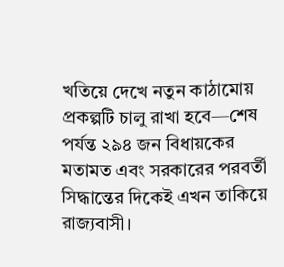খতিয়ে দেখে নতুন কাঠামোয় প্রকল্পটি চালু রাখা হবে—শেষ পর্যন্ত ২৯৪ জন বিধায়কের মতামত এবং সরকারের পরবর্তী সিদ্ধান্তের দিকেই এখন তাকিয়ে রাজ্যবাসী।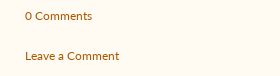0 Comments

Leave a Comment